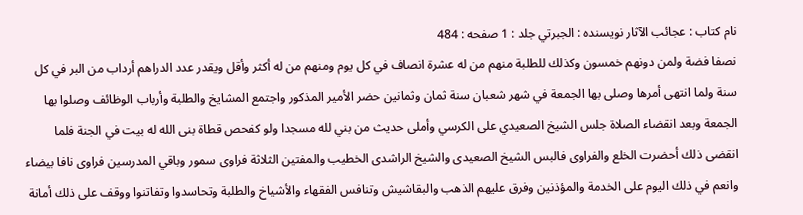نام کتاب : عجائب الآثار نویسنده : الجبرتي جلد : 1 صفحه : 484
نصفا فضة ولمن دونهم خمسون وكذلك للطلبة منهم من له عشرة انصاف في كل يوم ومنهم من له أكثر وأقل ويقدر عدد الدراهم أرداب من البر في كل سنة ولما انتهى أمرها وصلى بها الجمعة في شهر شعبان سنة ثمان وثمانين حضر الأمير المذكور واجتمع المشايخ والطلبة وأرباب الوظائف وصلوا بها الجمعة وبعد انقضاء الصلاة جلس الشيخ الصعيدي على الكرسي وأملى حديث من بني لله مسجدا ولو كفحص قطاة بنى الله له بيت في الجنة فلما انقضى ذلك أحضرت الخلع والفراوى فالبس الشيخ الصعيدى والشيخ الراشدى الخطيب والمفتين الثلاثة فراوى سمور وباقي المدرسين فراوى نافا بيضاء وانعم في ذلك اليوم على الخدمة والمؤذنين وفرق عليهم الذهب والبقاشيش وتنافس الفقهاء والأشياخ والطلبة وتحاسدوا وتفاتنوا ووقف على ذلك أمانة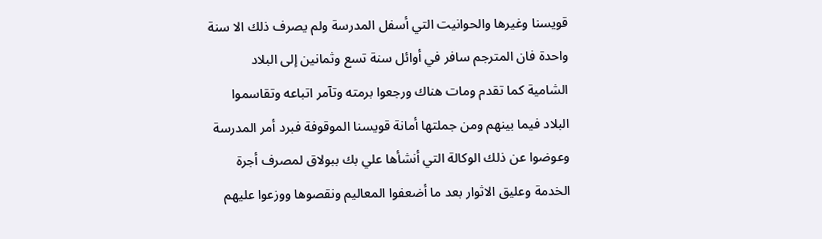قويسنا وغيرها والحوانيت التي أسفل المدرسة ولم يصرف ذلك الا سنة واحدة فان المترجم سافر في أوائل سنة تسع وثمانين إلى البلاد الشامية كما تقدم ومات هناك ورجعوا برمته وتآمر اتباعه وتقاسموا البلاد فيما بينهم ومن جملتها أمانة قويسنا الموقوفة فبرد أمر المدرسة وعوضوا عن ذلك الوكالة التي أنشأها علي بك ببولاق لمصرف أجرة الخدمة وعليق الاثوار بعد ما أضعفوا المعاليم ونقصوها ووزعوا عليهم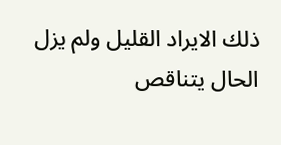ذلك الايراد القليل ولم يزل الحال يتناقص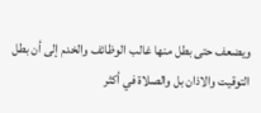ويضعف حتى بطل منها غالب الوظائف والخدم إلى أن بطل التوقيت والاذان بل والصلاة في أكثر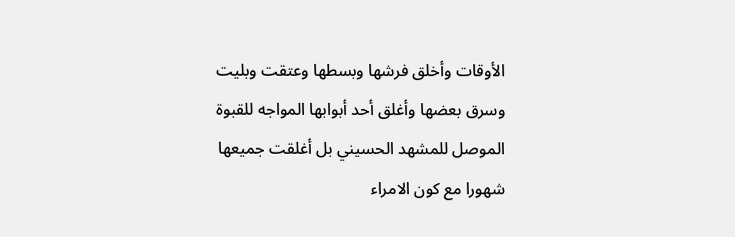الأوقات وأخلق فرشها وبسطها وعتقت وبليت وسرق بعضها وأغلق أحد أبوابها المواجه للقبوة الموصل للمشهد الحسيني بل أغلقت جميعها شهورا مع كون الامراء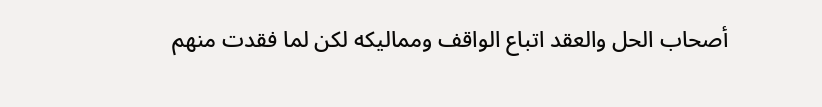أصحاب الحل والعقد اتباع الواقف ومماليكه لكن لما فقدت منهم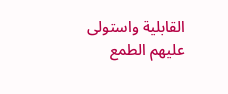القابلية واستولى عليهم الطمع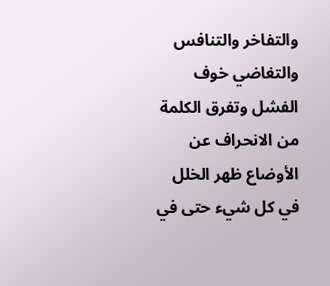والتفاخر والتنافس والتغاضي خوف الفشل وتفرق الكلمة من الانحراف عن الأوضاع ظهر الخلل في كل شيء حتى في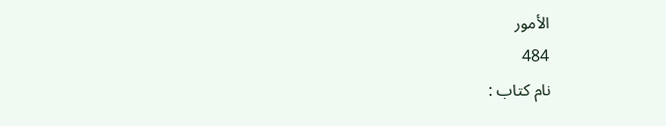الأمور
484
نام کتاب :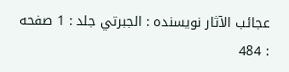عجائب الآثار نویسنده : الجبرتي جلد : 1 صفحه : 484